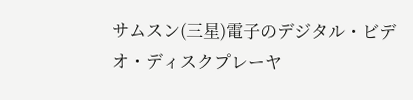サムスン(三星)電子のデジタル・ビデオ・ディスクプレーヤ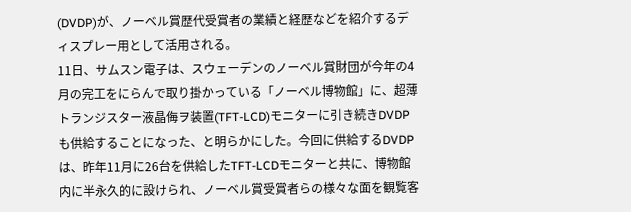(DVDP)が、ノーベル賞歴代受賞者の業績と経歴などを紹介するディスプレー用として活用される。
11日、サムスン電子は、スウェーデンのノーベル賞財団が今年の4月の完工をにらんで取り掛かっている「ノーベル博物館」に、超薄トランジスター液晶侮ヲ装置(TFT-LCD)モニターに引き続きDVDPも供給することになった、と明らかにした。今回に供給するDVDPは、昨年11月に26台を供給したTFT-LCDモニターと共に、博物館内に半永久的に設けられ、ノーベル賞受賞者らの様々な面を観覧客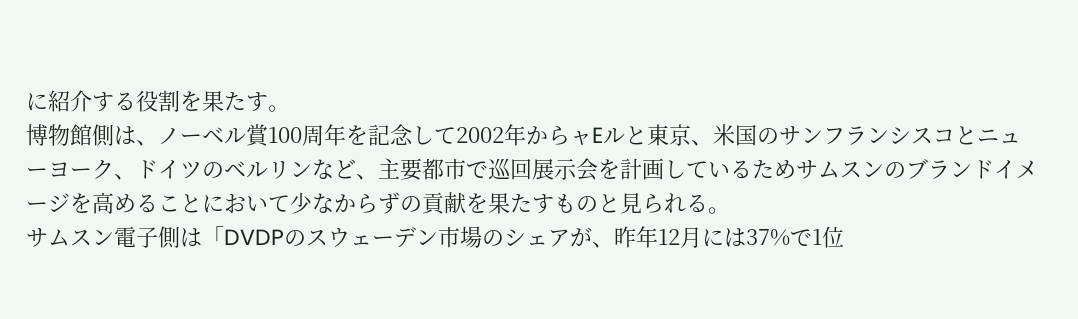に紹介する役割を果たす。
博物館側は、ノーベル賞100周年を記念して2002年からャEルと東京、米国のサンフランシスコとニューヨーク、ドイツのベルリンなど、主要都市で巡回展示会を計画しているためサムスンのブランドイメージを高めることにおいて少なからずの貢献を果たすものと見られる。
サムスン電子側は「DVDPのスウェーデン市場のシェアが、昨年12月には37%で1位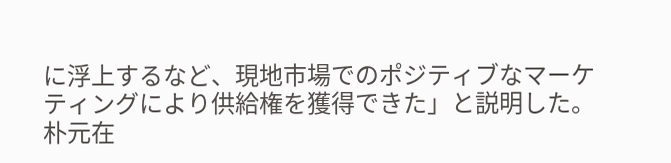に浮上するなど、現地市場でのポジティブなマーケティングにより供給権を獲得できた」と説明した。
朴元在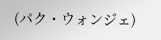(パク・ウォンジェ)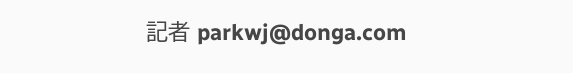記者 parkwj@donga.com